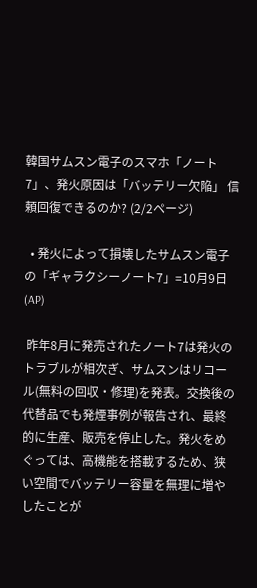韓国サムスン電子のスマホ「ノート7」、発火原因は「バッテリー欠陥」 信頼回復できるのか? (2/2ページ)

  • 発火によって損壊したサムスン電子の「ギャラクシーノート7」=10月9日(AP)

 昨年8月に発売されたノート7は発火のトラブルが相次ぎ、サムスンはリコール(無料の回収・修理)を発表。交換後の代替品でも発煙事例が報告され、最終的に生産、販売を停止した。発火をめぐっては、高機能を搭載するため、狭い空間でバッテリー容量を無理に増やしたことが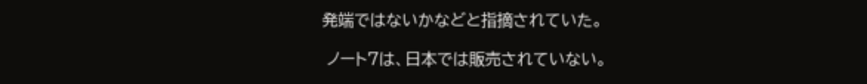発端ではないかなどと指摘されていた。

 ノート7は、日本では販売されていない。